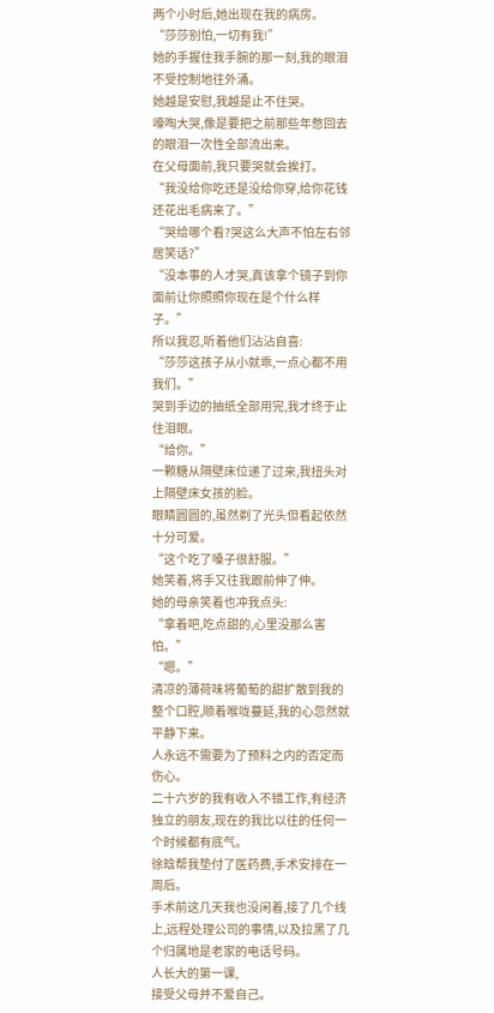两个小时后,她出现在我的病房。
“莎莎别怕,一切有我!”
她的手握住我手腕的那一刻,我的眼泪不受控制地往外涌。
她越是安慰,我越是止不住哭。
嚎啕大哭,像是要把之前那些年憋回去的眼泪一次性全部流出来。
在父母面前,我只要哭就会挨打。
“我没给你吃还是没给你穿,给你花钱还花出毛病来了。”
“哭给哪个看?哭这么大声不怕左右邻居笑话?”
“没本事的人才哭,真该拿个镜子到你面前让你照照你现在是个什么样子。”
所以我忍,听着他们沾沾自喜:
“莎莎这孩子从小就乖,一点心都不用我们。”
哭到手边的抽纸全部用完,我才终于止住泪眼。
“给你。”
一颗糖从隔壁床位递了过来,我扭头对上隔壁床女孩的脸。
眼睛圆圆的,虽然剃了光头但看起依然十分可爱。
“这个吃了嗓子很舒服。”
她笑着,将手又往我跟前伸了伸。
她的母亲笑着也冲我点头:
“拿着吧,吃点甜的,心里没那么害怕。”
“嗯。”
清凉的薄荷味将葡萄的甜扩散到我的整个口腔,顺着喉咙蔓延,我的心忽然就平静下来。
人永远不需要为了预料之内的否定而伤心。
二十六岁的我有收入不错工作,有经济独立的朋友,现在的我比以往的任何一个时候都有底气。
徐晗帮我垫付了医药费,手术安排在一周后。
手术前这几天我也没闲着,接了几个线上,远程处理公司的事情,以及拉黑了几个归属地是老家的电话号码。
人长大的第一课,
接受父母并不爱自己。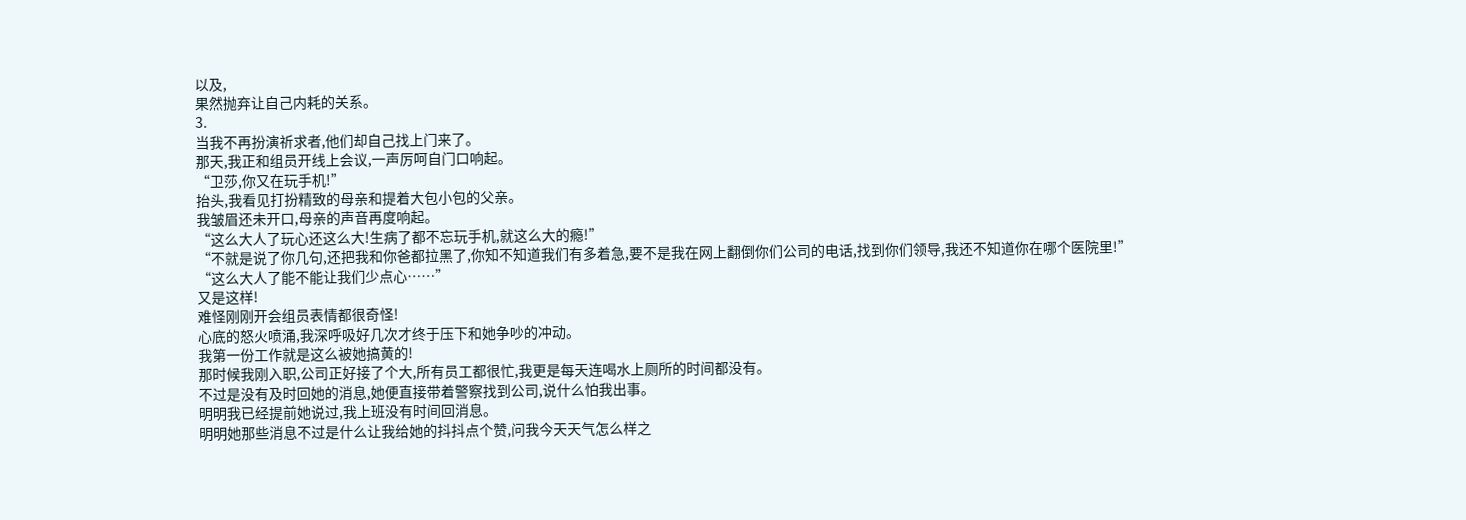以及,
果然抛弃让自己内耗的关系。
3.
当我不再扮演祈求者,他们却自己找上门来了。
那天,我正和组员开线上会议,一声厉呵自门口响起。
“卫莎,你又在玩手机!”
抬头,我看见打扮精致的母亲和提着大包小包的父亲。
我皱眉还未开口,母亲的声音再度响起。
“这么大人了玩心还这么大!生病了都不忘玩手机,就这么大的瘾!”
“不就是说了你几句,还把我和你爸都拉黑了,你知不知道我们有多着急,要不是我在网上翻倒你们公司的电话,找到你们领导,我还不知道你在哪个医院里!”
“这么大人了能不能让我们少点心……”
又是这样!
难怪刚刚开会组员表情都很奇怪!
心底的怒火喷涌,我深呼吸好几次才终于压下和她争吵的冲动。
我第一份工作就是这么被她搞黄的!
那时候我刚入职,公司正好接了个大,所有员工都很忙,我更是每天连喝水上厕所的时间都没有。
不过是没有及时回她的消息,她便直接带着警察找到公司,说什么怕我出事。
明明我已经提前她说过,我上班没有时间回消息。
明明她那些消息不过是什么让我给她的抖抖点个赞,问我今天天气怎么样之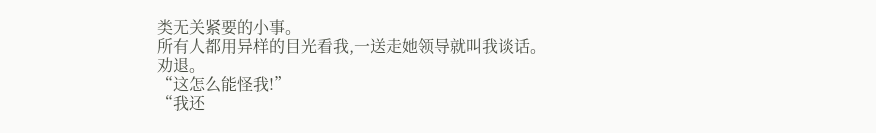类无关紧要的小事。
所有人都用异样的目光看我,一送走她领导就叫我谈话。
劝退。
“这怎么能怪我!”
“我还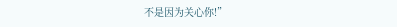不是因为关心你!”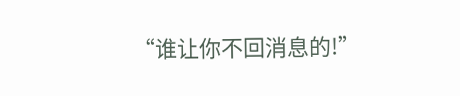“谁让你不回消息的!”